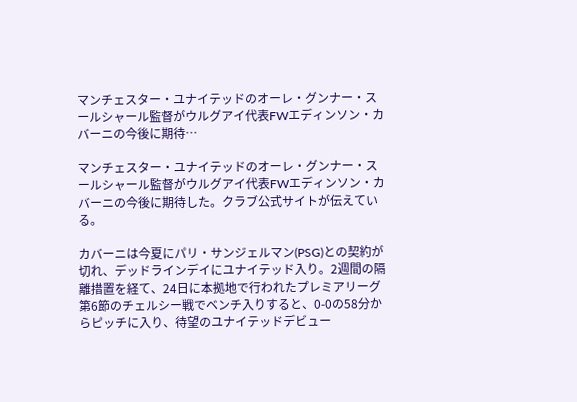マンチェスター・ユナイテッドのオーレ・グンナー・スールシャール監督がウルグアイ代表FWエディンソン・カバーニの今後に期待…

マンチェスター・ユナイテッドのオーレ・グンナー・スールシャール監督がウルグアイ代表FWエディンソン・カバーニの今後に期待した。クラブ公式サイトが伝えている。

カバーニは今夏にパリ・サンジェルマン(PSG)との契約が切れ、デッドラインデイにユナイテッド入り。2週間の隔離措置を経て、24日に本拠地で行われたプレミアリーグ第6節のチェルシー戦でベンチ入りすると、0-0の58分からピッチに入り、待望のユナイテッドデビュー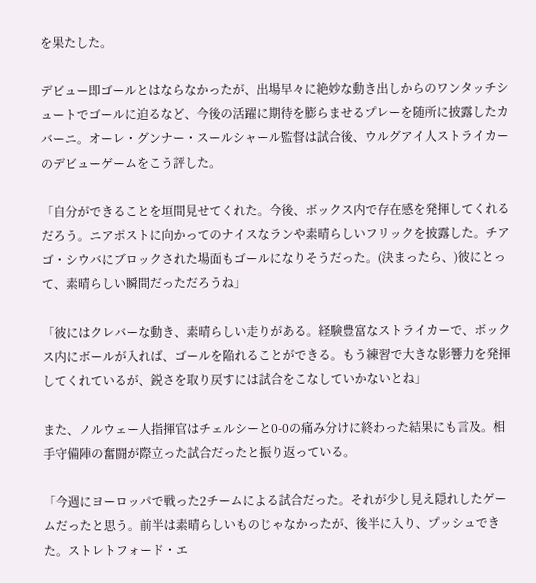を果たした。

デビュー即ゴールとはならなかったが、出場早々に絶妙な動き出しからのワンタッチシュートでゴールに迫るなど、今後の活躍に期待を膨らませるプレーを随所に披露したカバーニ。オーレ・グンナー・スールシャール監督は試合後、ウルグアイ人ストライカーのデビューゲームをこう評した。

「自分ができることを垣間見せてくれた。今後、ボックス内で存在感を発揮してくれるだろう。ニアポストに向かってのナイスなランや素晴らしいフリックを披露した。チアゴ・シウバにブロックされた場面もゴールになりそうだった。(決まったら、)彼にとって、素晴らしい瞬間だっただろうね」

「彼にはクレバーな動き、素晴らしい走りがある。経験豊富なストライカーで、ボックス内にボールが入れば、ゴールを陥れることができる。もう練習で大きな影響力を発揮してくれているが、鋭さを取り戻すには試合をこなしていかないとね」

また、ノルウェー人指揮官はチェルシーと0-0の痛み分けに終わった結果にも言及。相手守備陣の奮闘が際立った試合だったと振り返っている。

「今週にヨーロッパで戦った2チームによる試合だった。それが少し見え隠れしたゲームだったと思う。前半は素晴らしいものじゃなかったが、後半に入り、プッシュできた。ストレトフォード・エ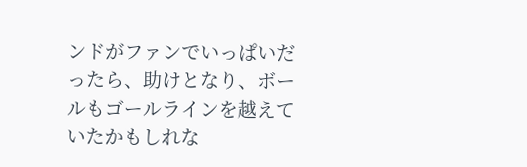ンドがファンでいっぱいだったら、助けとなり、ボールもゴールラインを越えていたかもしれな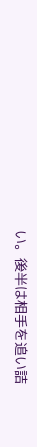い。後半は相手を追い詰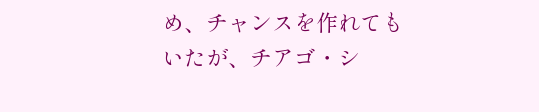め、チャンスを作れてもいたが、チアゴ・シ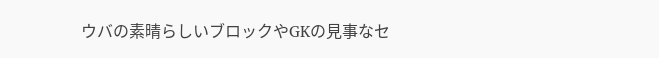ウバの素晴らしいブロックやGKの見事なセ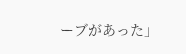ーブがあった」